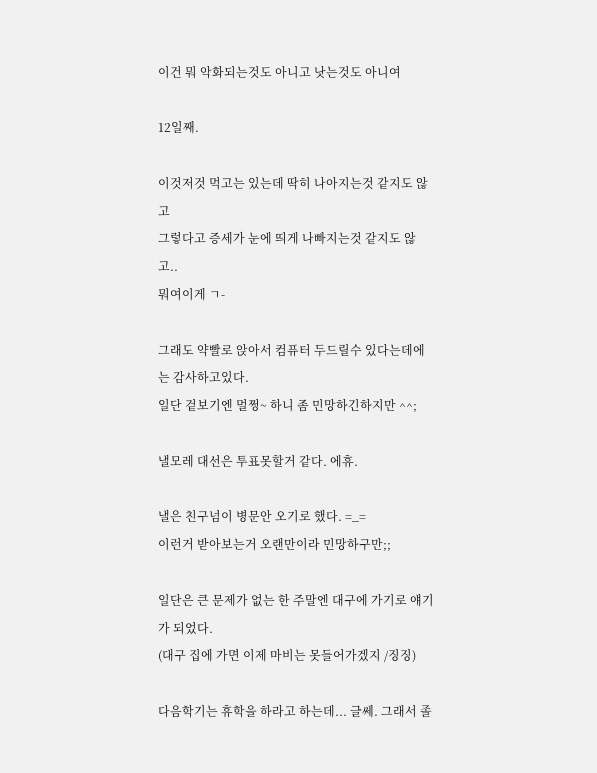이건 뭐 악화되는것도 아니고 낫는것도 아니여

12일째.

이것저것 먹고는 있는데 딱히 나아지는것 같지도 않고
그렇다고 증세가 눈에 띄게 나빠지는것 같지도 않고..
뭐여이게 ㄱ-

그래도 약빨로 앉아서 컴퓨터 두드릴수 있다는데에는 감사하고있다.
일단 겉보기엔 멀쩡~ 하니 좀 민망하긴하지만 ^^;

낼모레 대선은 투표못할거 같다. 에휴.

낼은 친구넘이 병문안 오기로 했다. =_=
이런거 받아보는거 오랜만이라 민망하구만;;

일단은 큰 문제가 없는 한 주말엔 대구에 가기로 얘기가 되었다.
(대구 집에 가면 이제 마비는 못들어가겠지 /징징)

다음학기는 휴학을 하라고 하는데... 글쎄. 그래서 졸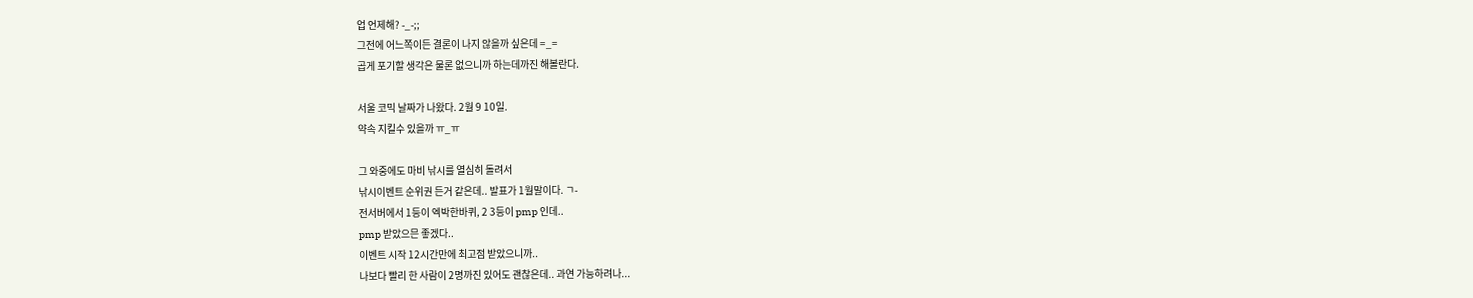업 언제해? -_-;;
그전에 어느쪽이든 결론이 나지 않을까 싶은데 =_=
곱게 포기할 생각은 물론 없으니까 하는데까진 해볼란다.

서울 코믹 날짜가 나왔다. 2월 9 10일.
약속 지킬수 있을까 ㅠ_ㅠ

그 와중에도 마비 낚시를 열심히 돌려서
낚시이벤트 순위권 든거 같은데.. 발표가 1월말이다. ㄱ-
전서버에서 1등이 엑박한바퀴, 2 3등이 pmp 인데..
pmp 받았으믄 좋겠다..
이벤트 시작 12시간만에 최고점 받았으니까..
나보다 빨리 한 사람이 2명까진 있어도 괜찮은데.. 과연 가능하려나...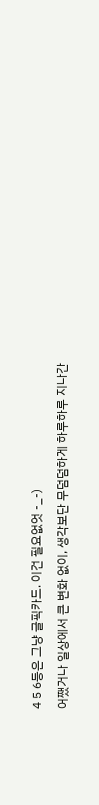4 5 6등은 그냥 글픽카드. 이건 필요없엇 -_-)

어쨌거나 일상에서 큰 변화 없이, 생각보단 무덤덤하게 하루하루 지나간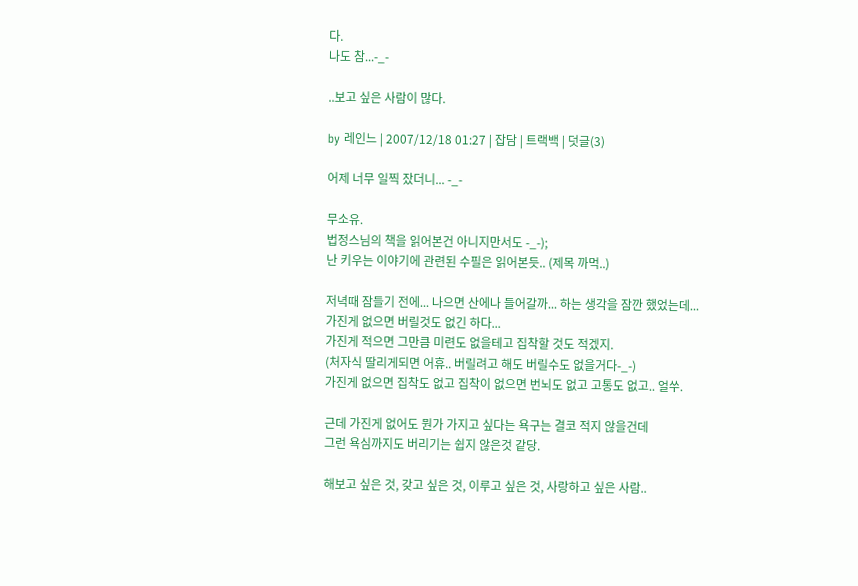다.
나도 참...-_-

..보고 싶은 사람이 많다.

by 레인느 | 2007/12/18 01:27 | 잡담 | 트랙백 | 덧글(3)

어제 너무 일찍 잤더니... -_-

무소유.
법정스님의 책을 읽어본건 아니지만서도 -_-);
난 키우는 이야기에 관련된 수필은 읽어본듯.. (제목 까먹..)

저녁때 잠들기 전에... 나으면 산에나 들어갈까... 하는 생각을 잠깐 했었는데...
가진게 없으면 버릴것도 없긴 하다...
가진게 적으면 그만큼 미련도 없을테고 집착할 것도 적겠지.
(처자식 딸리게되면 어휴.. 버릴려고 해도 버릴수도 없을거다-_-)
가진게 없으면 집착도 없고 집착이 없으면 번뇌도 없고 고통도 없고.. 얼쑤.

근데 가진게 없어도 뭔가 가지고 싶다는 욕구는 결코 적지 않을건데
그런 욕심까지도 버리기는 쉽지 않은것 같당.

해보고 싶은 것, 갖고 싶은 것, 이루고 싶은 것, 사랑하고 싶은 사람..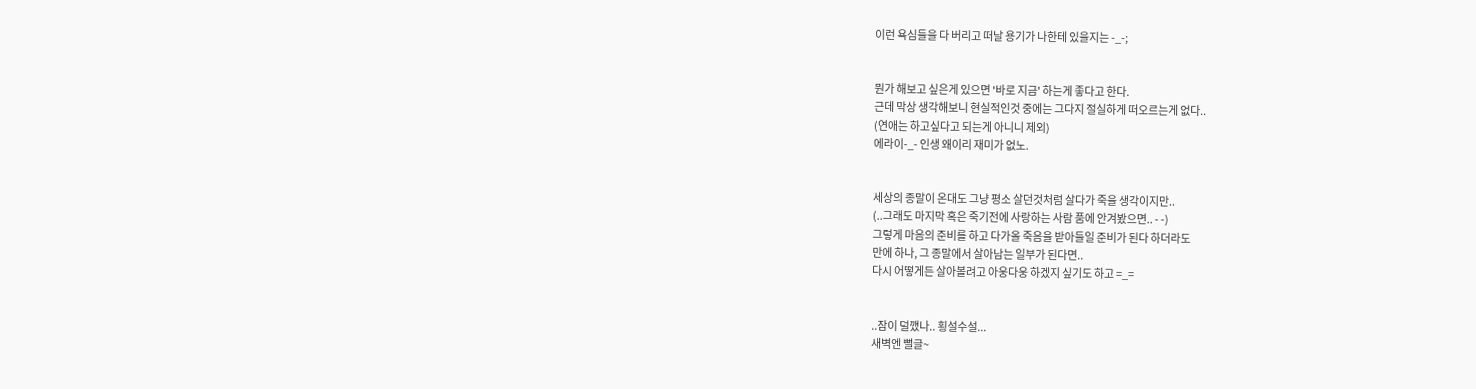이런 욕심들을 다 버리고 떠날 용기가 나한테 있을지는 -_-;


뭔가 해보고 싶은게 있으면 '바로 지금' 하는게 좋다고 한다.
근데 막상 생각해보니 현실적인것 중에는 그다지 절실하게 떠오르는게 없다..
(연애는 하고싶다고 되는게 아니니 제외)
에라이-_- 인생 왜이리 재미가 없노.


세상의 종말이 온대도 그냥 평소 살던것처럼 살다가 죽을 생각이지만..
(..그래도 마지막 혹은 죽기전에 사랑하는 사람 품에 안겨봤으면.. - -)
그렇게 마음의 준비를 하고 다가올 죽음을 받아들일 준비가 된다 하더라도
만에 하나, 그 종말에서 살아남는 일부가 된다면..
다시 어떻게든 살아볼려고 아웅다웅 하겠지 싶기도 하고 =_=


..잠이 덜깼나.. 횡설수설...
새벽엔 뻘글~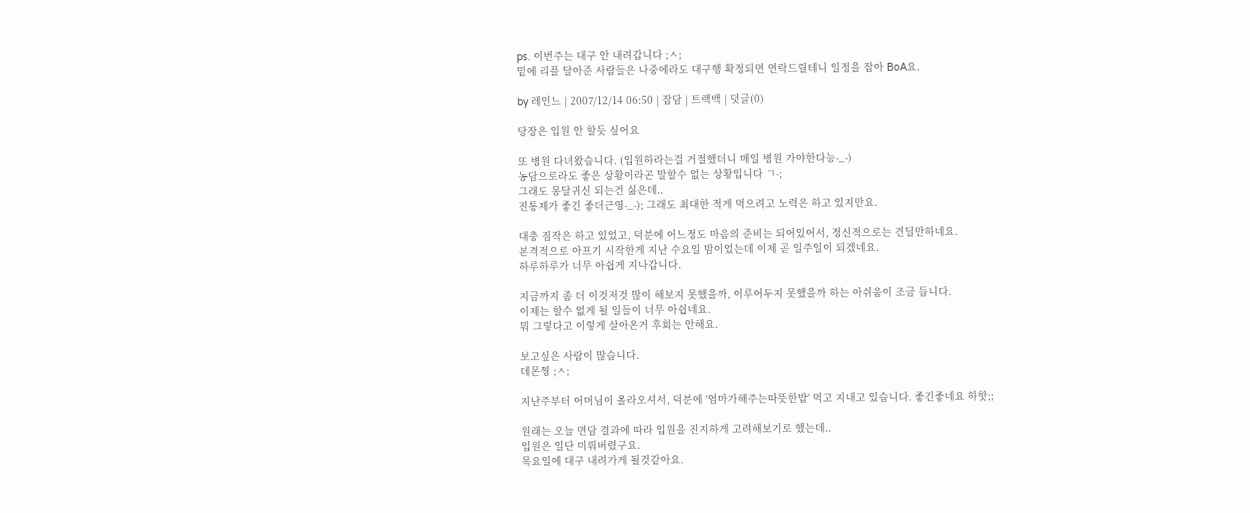ps. 이번주는 대구 안 내려갑니다 ;ㅅ;
밑에 리플 달아준 사람들은 나중에라도 대구행 확정되면 연락드릴테니 일정을 잡아 BoA요.

by 레인느 | 2007/12/14 06:50 | 잡담 | 트랙백 | 덧글(0)

당장은 입원 안 할듯 싶어요

또 병원 다녀왔습니다. (입원하라는걸 거절했더니 매일 병원 가야한다능-_-)
농담으로라도 좋은 상황이라곤 말할수 없는 상황입니다 ㄱ-;
그래도 몽달귀신 되는건 싫은데..
진통제가 좋긴 좋더근영-_-); 그래도 최대한 적게 먹으려고 노력은 하고 있지만요.

대충 짐작은 하고 있었고, 덕분에 어느정도 마음의 준비는 되어있어서, 정신적으로는 견딜만하네요.
본격적으로 아프기 시작한게 지난 수요일 밤이었는데 이제 곧 일주일이 되겠네요.
하루하루가 너무 아쉽게 지나갑니다.

지금까지 좀 더 이것저것 많이 해보지 못했을까, 이루어두지 못했을까 하는 아쉬움이 조금 듭니다.
이제는 할수 없게 될 일들이 너무 아쉽네요.
뭐 그렇다고 이렇게 살아온거 후회는 안해요.

보고싶은 사람이 많습니다.
데몬찡 ;ㅅ;

지난주부터 어머님이 올라오셔서, 덕분에 '엄마가해주는따뜻한밥' 먹고 지내고 있습니다. 좋긴좋네요 하핫;;

원래는 오늘 면담 결과에 따라 입원을 진지하게 고려해보기로 했는데..
입원은 일단 미뤄버렸구요.
목요일에 대구 내려가게 될것같아요.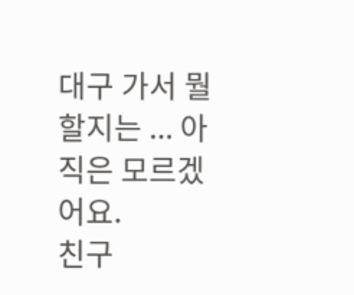대구 가서 뭘 할지는 ... 아직은 모르겠어요.
친구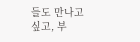들도 만나고 싶고, 부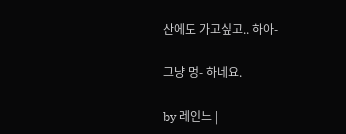산에도 가고싶고.. 하아-

그냥 멍- 하네요.

by 레인느 |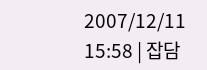2007/12/11 15:58 | 잡담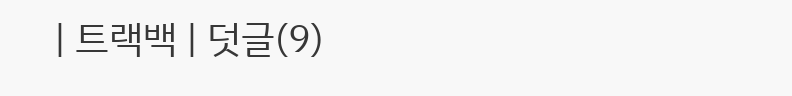| 트랙백 | 덧글(9)